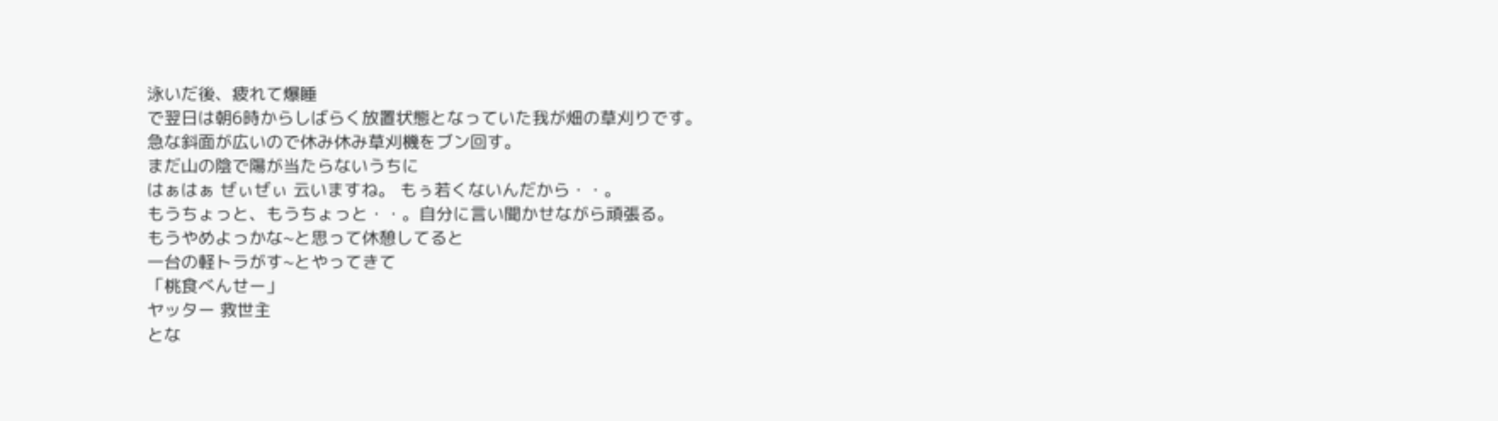泳いだ後、疲れて爆睡
で翌日は朝6時からしばらく放置状態となっていた我が畑の草刈りです。
急な斜面が広いので休み休み草刈機をブン回す。
まだ山の陰で陽が当たらないうちに
はぁはぁ ぜぃぜぃ 云いますね。 もぅ若くないんだから・・。
もうちょっと、もうちょっと・・。自分に言い聞かせながら頑張る。
もうやめよっかな~と思って休憩してると
一台の軽トラがす~とやってきて
「桃食べんせー」
ヤッター 救世主
とな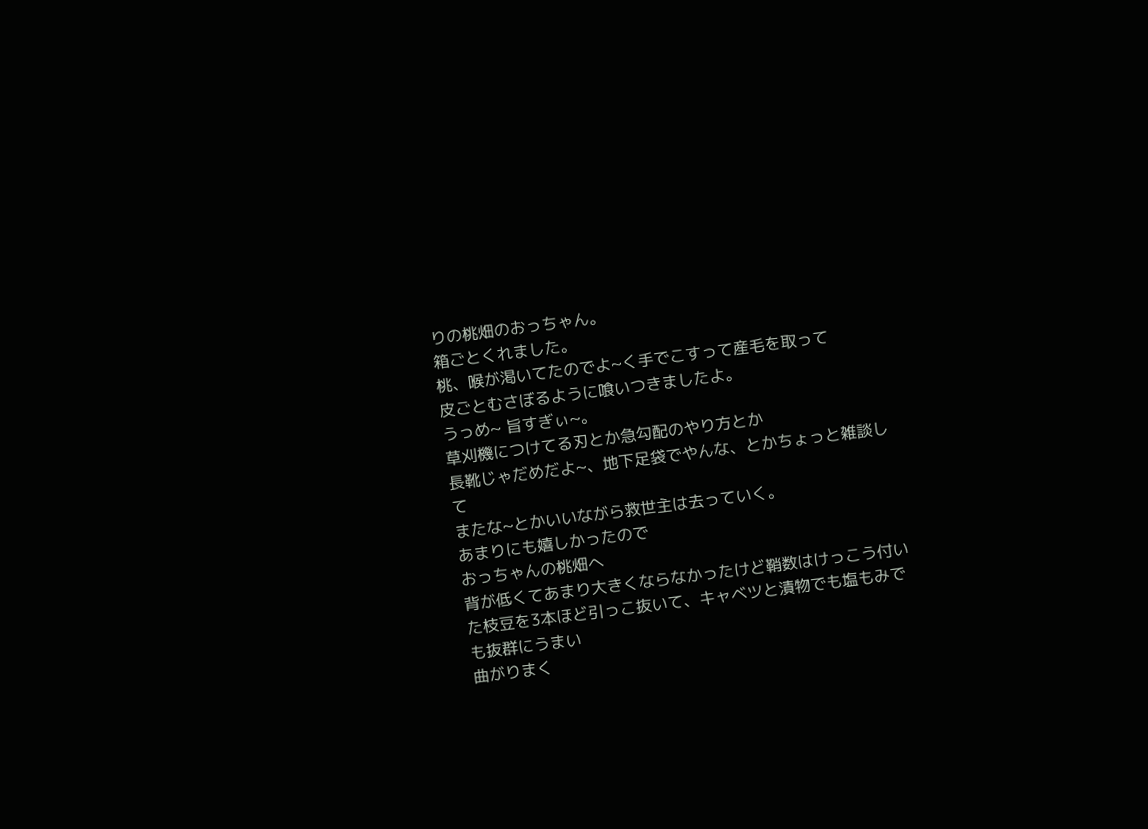りの桃畑のおっちゃん。
箱ごとくれました。
桃、喉が渇いてたのでよ~く手でこすって産毛を取って
皮ごとむさぼるように喰いつきましたよ。
うっめ~ 旨すぎぃ~。
草刈機につけてる刃とか急勾配のやり方とか
長靴じゃだめだよ~、地下足袋でやんな、とかちょっと雑談して
またな~とかいいながら救世主は去っていく。
あまりにも嬉しかったので
おっちゃんの桃畑へ
背が低くてあまり大きくならなかったけど鞘数はけっこう付いた枝豆を3本ほど引っこ抜いて、キャベツと漬物でも塩もみでも抜群にうまい
曲がりまく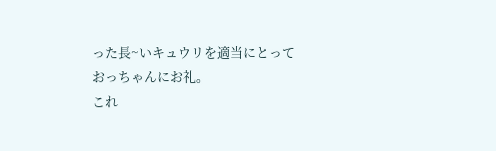った長~いキュウリを適当にとって
おっちゃんにお礼。
これ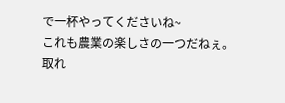で一杯やってくださいね~
これも農業の楽しさの一つだねぇ。
取れ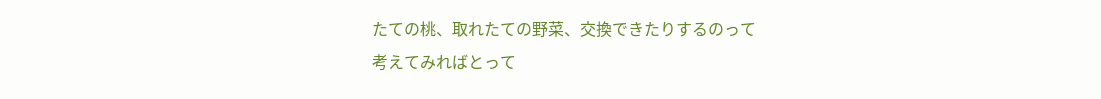たての桃、取れたての野菜、交換できたりするのって
考えてみればとって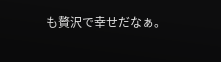も贅沢で幸せだなぁ。